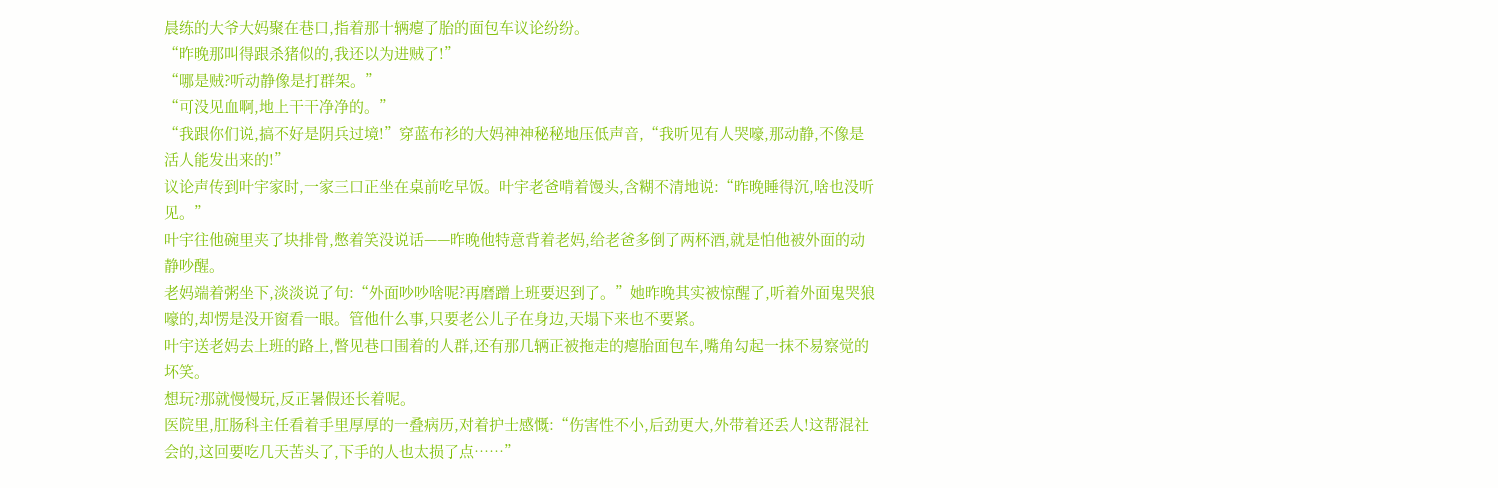晨练的大爷大妈聚在巷口,指着那十辆瘪了胎的面包车议论纷纷。
“昨晚那叫得跟杀猪似的,我还以为进贼了!”
“哪是贼?听动静像是打群架。”
“可没见血啊,地上干干净净的。”
“我跟你们说,搞不好是阴兵过境!”穿蓝布衫的大妈神神秘秘地压低声音,“我听见有人哭嚎,那动静,不像是活人能发出来的!”
议论声传到叶宇家时,一家三口正坐在桌前吃早饭。叶宇老爸啃着馒头,含糊不清地说:“昨晚睡得沉,啥也没听见。”
叶宇往他碗里夹了块排骨,憋着笑没说话——昨晚他特意背着老妈,给老爸多倒了两杯酒,就是怕他被外面的动静吵醒。
老妈端着粥坐下,淡淡说了句:“外面吵吵啥呢?再磨蹭上班要迟到了。”她昨晚其实被惊醒了,听着外面鬼哭狼嚎的,却愣是没开窗看一眼。管他什么事,只要老公儿子在身边,天塌下来也不要紧。
叶宇送老妈去上班的路上,瞥见巷口围着的人群,还有那几辆正被拖走的瘪胎面包车,嘴角勾起一抹不易察觉的坏笑。
想玩?那就慢慢玩,反正暑假还长着呢。
医院里,肛肠科主任看着手里厚厚的一叠病历,对着护士感慨:“伤害性不小,后劲更大,外带着还丢人!这帮混社会的,这回要吃几天苦头了,下手的人也太损了点……”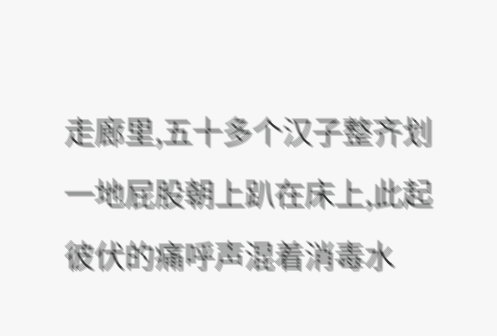走廊里,五十多个汉子整齐划一地屁股朝上趴在床上,此起彼伏的痛呼声混着消毒水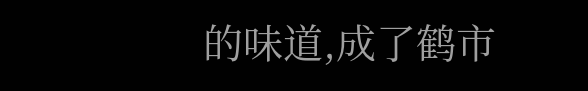的味道,成了鹤市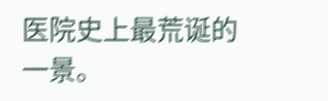医院史上最荒诞的一景。